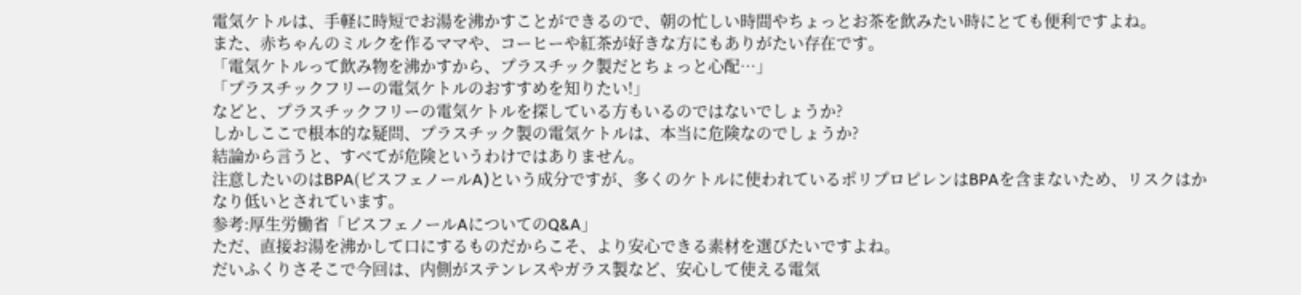電気ケトルは、手軽に時短でお湯を沸かすことができるので、朝の忙しい時間やちょっとお茶を飲みたい時にとても便利ですよね。
また、赤ちゃんのミルクを作るママや、コーヒーや紅茶が好きな方にもありがたい存在です。
「電気ケトルって飲み物を沸かすから、プラスチック製だとちょっと心配…」
「プラスチックフリーの電気ケトルのおすすめを知りたい!」
などと、プラスチックフリーの電気ケトルを探している方もいるのではないでしょうか?
しかしここで根本的な疑問、プラスチック製の電気ケトルは、本当に危険なのでしょうか?
結論から言うと、すべてが危険というわけではありません。
注意したいのはBPA(ビスフェノールA)という成分ですが、多くのケトルに使われているポリプロピレンはBPAを含まないため、リスクはかなり低いとされています。
参考:厚生労働省「ビスフェノールAについてのQ&A」
ただ、直接お湯を沸かして口にするものだからこそ、より安心できる素材を選びたいですよね。
だいふくりさそこで今回は、内側がステンレスやガラス製など、安心して使える電気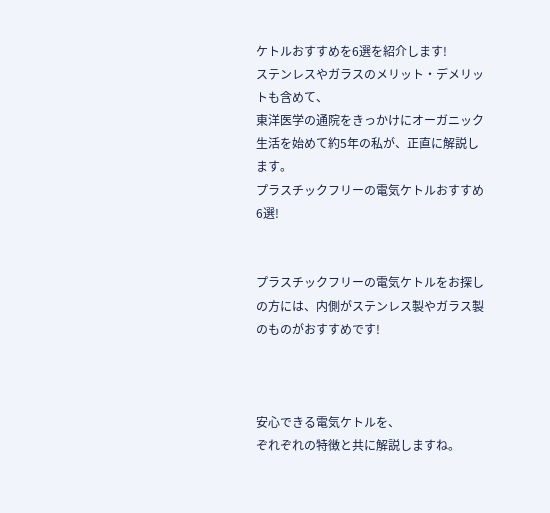ケトルおすすめを6選を紹介します!
ステンレスやガラスのメリット・デメリットも含めて、
東洋医学の通院をきっかけにオーガニック生活を始めて約5年の私が、正直に解説します。
プラスチックフリーの電気ケトルおすすめ6選!


プラスチックフリーの電気ケトルをお探しの方には、内側がステンレス製やガラス製のものがおすすめです!



安心できる電気ケトルを、
ぞれぞれの特徴と共に解説しますね。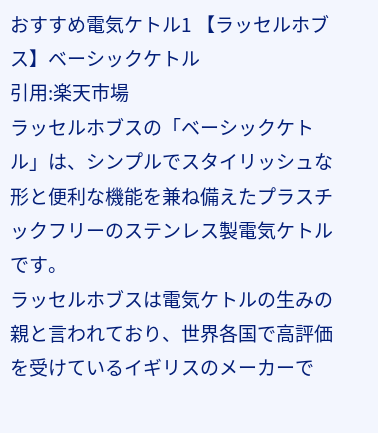おすすめ電気ケトル1 【ラッセルホブス】ベーシックケトル
引用:楽天市場
ラッセルホブスの「ベーシックケトル」は、シンプルでスタイリッシュな形と便利な機能を兼ね備えたプラスチックフリーのステンレス製電気ケトルです。
ラッセルホブスは電気ケトルの生みの親と言われており、世界各国で高評価を受けているイギリスのメーカーで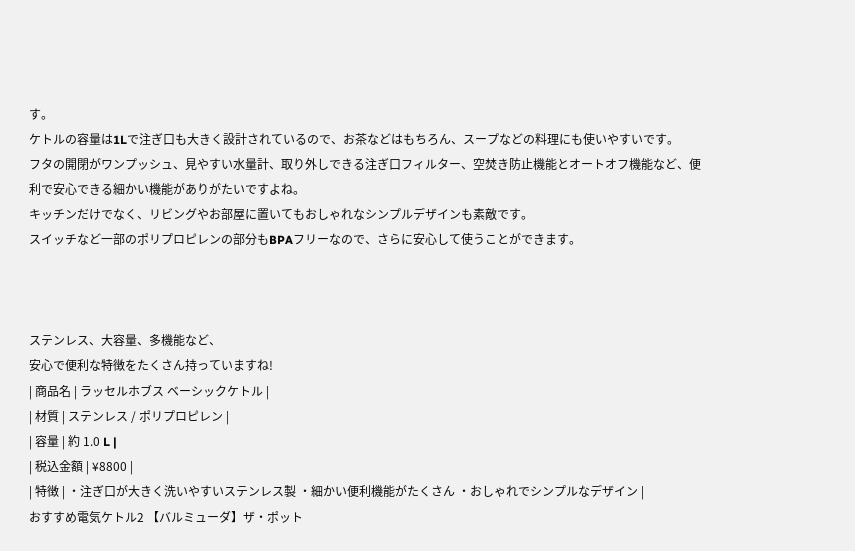す。
ケトルの容量は1Lで注ぎ口も大きく設計されているので、お茶などはもちろん、スープなどの料理にも使いやすいです。
フタの開閉がワンプッシュ、見やすい水量計、取り外しできる注ぎ口フィルター、空焚き防止機能とオートオフ機能など、便利で安心できる細かい機能がありがたいですよね。
キッチンだけでなく、リビングやお部屋に置いてもおしゃれなシンプルデザインも素敵です。
スイッチなど一部のポリプロピレンの部分もBPAフリーなので、さらに安心して使うことができます。



ステンレス、大容量、多機能など、
安心で便利な特徴をたくさん持っていますね!
| 商品名 | ラッセルホブス ベーシックケトル |
| 材質 | ステンレス / ポリプロピレン |
| 容量 | 約 1.0 L |
| 税込金額 | ¥8800 |
| 特徴 | ・注ぎ口が大きく洗いやすいステンレス製 ・細かい便利機能がたくさん ・おしゃれでシンプルなデザイン |
おすすめ電気ケトル2 【バルミューダ】ザ・ポット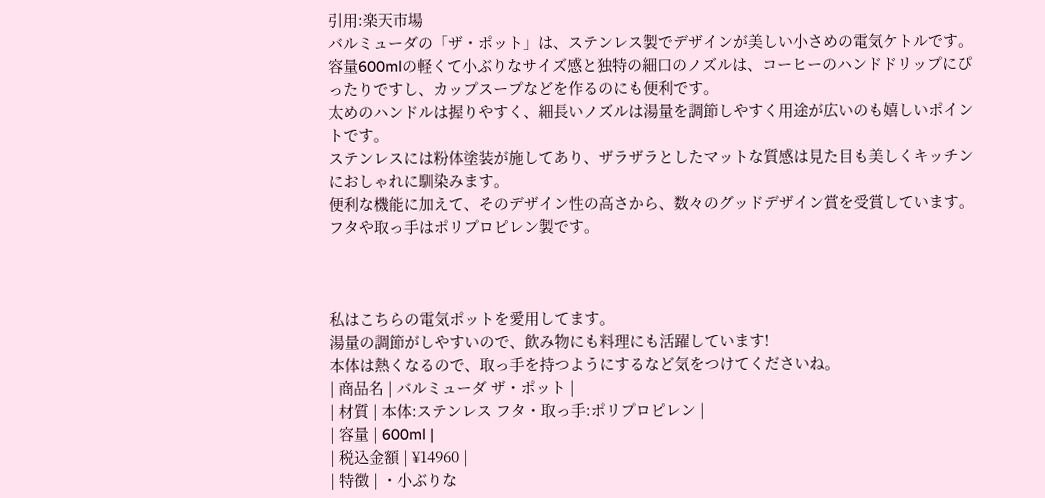引用:楽天市場
バルミューダの「ザ・ポット」は、ステンレス製でデザインが美しい小さめの電気ケトルです。
容量600mlの軽くて小ぶりなサイズ感と独特の細口のノズルは、コーヒーのハンドドリップにぴったりですし、カップスープなどを作るのにも便利です。
太めのハンドルは握りやすく、細長いノズルは湯量を調節しやすく用途が広いのも嬉しいポイントです。
ステンレスには粉体塗装が施してあり、ザラザラとしたマットな質感は見た目も美しくキッチンにおしゃれに馴染みます。
便利な機能に加えて、そのデザイン性の高さから、数々のグッドデザイン賞を受賞しています。
フタや取っ手はポリプロピレン製です。



私はこちらの電気ポットを愛用してます。
湯量の調節がしやすいので、飲み物にも料理にも活躍しています!
本体は熱くなるので、取っ手を持つようにするなど気をつけてくださいね。
| 商品名 | バルミューダ ザ・ポット |
| 材質 | 本体:ステンレス フタ・取っ手:ポリプロピレン |
| 容量 | 600ml |
| 税込金額 | ¥14960 |
| 特徴 | ・小ぶりな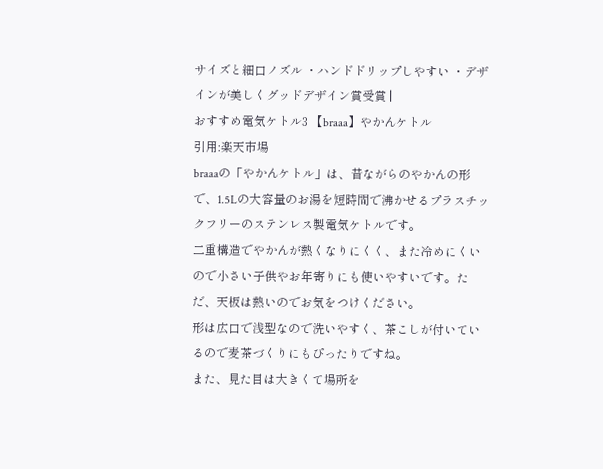サイズと細口ノズル ・ハンドドリップしやすい ・デザインが美しくグッドデザイン賞受賞 |
おすすめ電気ケトル3 【braaa】やかんケトル
引用:楽天市場
braaaの「やかんケトル」は、昔ながらのやかんの形で、1.5Lの大容量のお湯を短時間で沸かせるプラスチックフリーのステンレス製電気ケトルです。
二重構造でやかんが熱くなりにくく、また冷めにくいので小さい子供やお年寄りにも使いやすいです。ただ、天板は熱いのでお気をつけください。
形は広口で浅型なので洗いやすく、茶こしが付いているので麦茶づくりにもぴったりですね。
また、見た目は大きくて場所を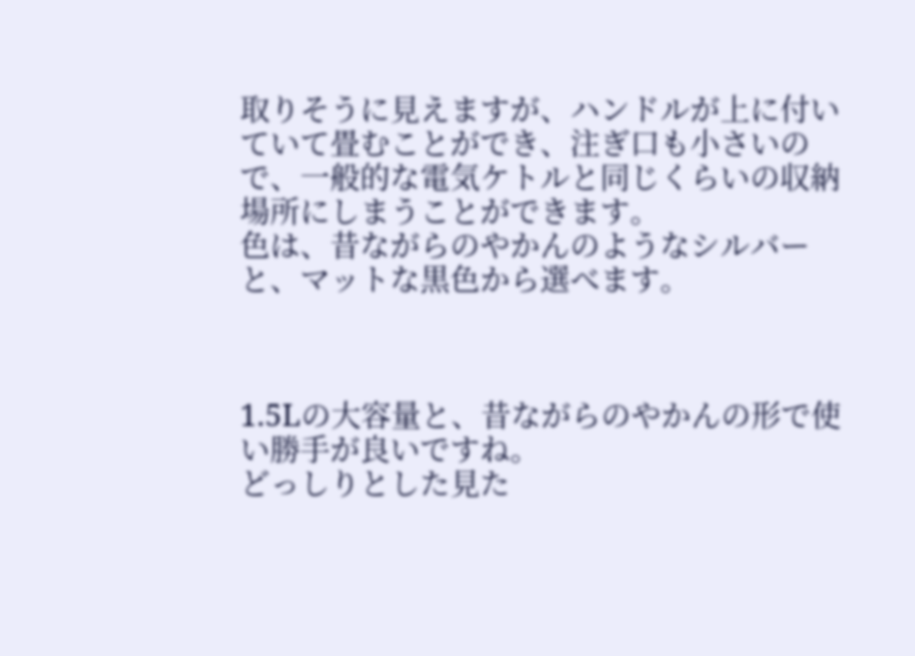取りそうに見えますが、ハンドルが上に付いていて畳むことができ、注ぎ口も小さいので、一般的な電気ケトルと同じくらいの収納場所にしまうことができます。
色は、昔ながらのやかんのようなシルバーと、マットな黒色から選べます。



1.5Lの大容量と、昔ながらのやかんの形で使い勝手が良いですね。
どっしりとした見た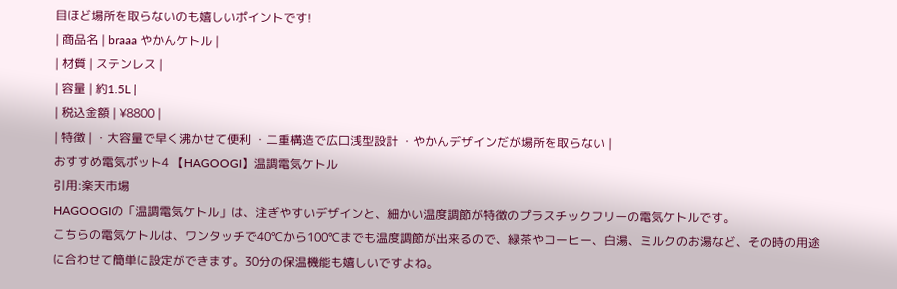目ほど場所を取らないのも嬉しいポイントです!
| 商品名 | braaa やかんケトル |
| 材質 | ステンレス |
| 容量 | 約1.5L |
| 税込金額 | ¥8800 |
| 特徴 | ・大容量で早く沸かせて便利 ・二重構造で広口浅型設計 ・やかんデザインだが場所を取らない |
おすすめ電気ポット4 【HAGOOGI】温調電気ケトル
引用:楽天市場
HAGOOGIの「温調電気ケトル」は、注ぎやすいデザインと、細かい温度調節が特徴のプラスチックフリーの電気ケトルです。
こちらの電気ケトルは、ワンタッチで40℃から100℃までも温度調節が出来るので、緑茶やコーヒー、白湯、ミルクのお湯など、その時の用途に合わせて簡単に設定ができます。30分の保温機能も嬉しいですよね。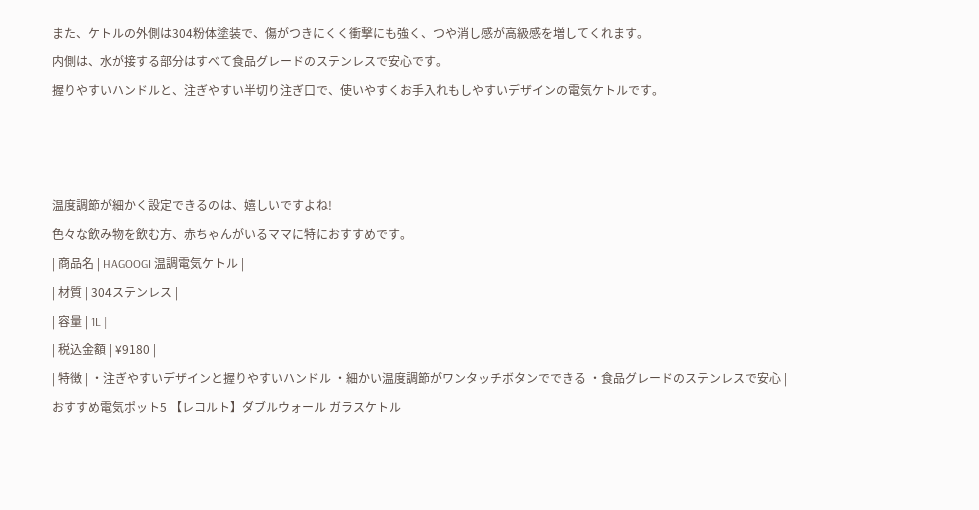また、ケトルの外側は304粉体塗装で、傷がつきにくく衝撃にも強く、つや消し感が高級感を増してくれます。
内側は、水が接する部分はすべて食品グレードのステンレスで安心です。
握りやすいハンドルと、注ぎやすい半切り注ぎ口で、使いやすくお手入れもしやすいデザインの電気ケトルです。



温度調節が細かく設定できるのは、嬉しいですよね!
色々な飲み物を飲む方、赤ちゃんがいるママに特におすすめです。
| 商品名 | HAGOOGI 温調電気ケトル |
| 材質 | 304ステンレス |
| 容量 | 1L |
| 税込金額 | ¥9180 |
| 特徴 | ・注ぎやすいデザインと握りやすいハンドル ・細かい温度調節がワンタッチボタンでできる ・食品グレードのステンレスで安心 |
おすすめ電気ポット5 【レコルト】ダブルウォール ガラスケトル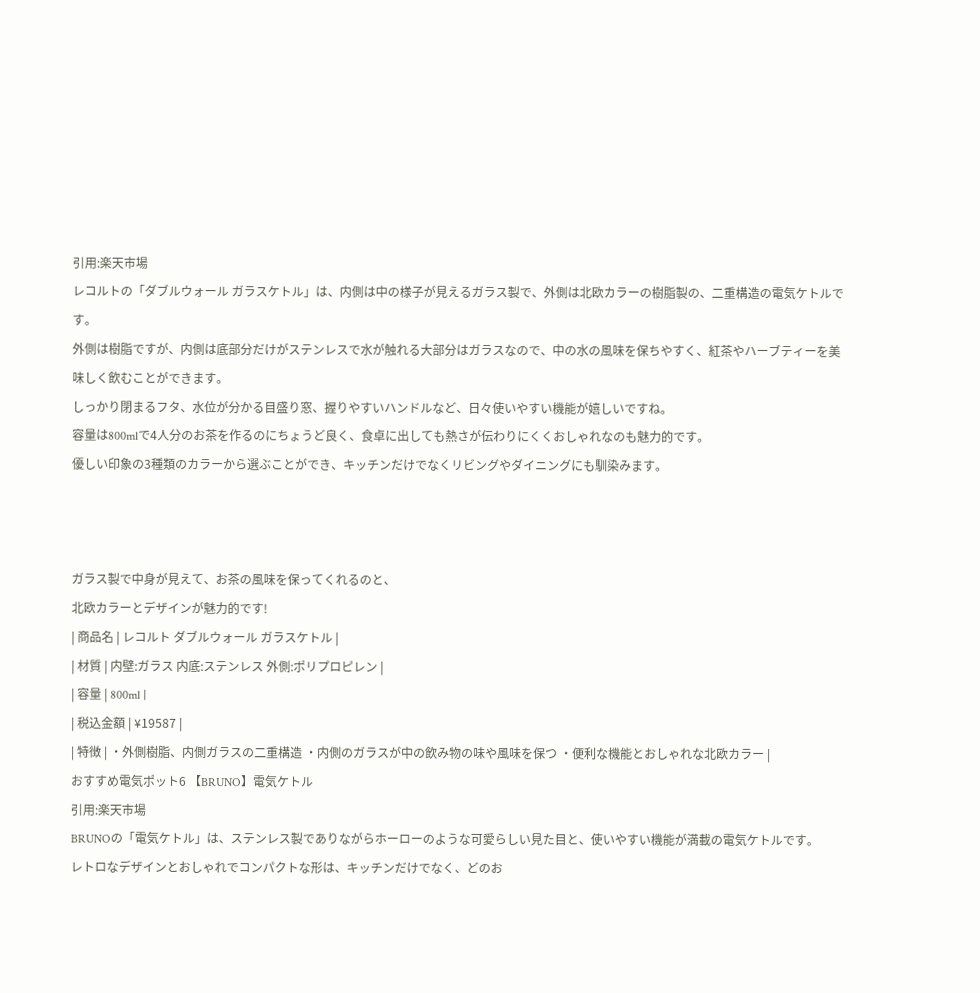引用:楽天市場
レコルトの「ダブルウォール ガラスケトル」は、内側は中の様子が見えるガラス製で、外側は北欧カラーの樹脂製の、二重構造の電気ケトルです。
外側は樹脂ですが、内側は底部分だけがステンレスで水が触れる大部分はガラスなので、中の水の風味を保ちやすく、紅茶やハーブティーを美味しく飲むことができます。
しっかり閉まるフタ、水位が分かる目盛り窓、握りやすいハンドルなど、日々使いやすい機能が嬉しいですね。
容量は800mlで4人分のお茶を作るのにちょうど良く、食卓に出しても熱さが伝わりにくくおしゃれなのも魅力的です。
優しい印象の3種類のカラーから選ぶことができ、キッチンだけでなくリビングやダイニングにも馴染みます。



ガラス製で中身が見えて、お茶の風味を保ってくれるのと、
北欧カラーとデザインが魅力的です!
| 商品名 | レコルト ダブルウォール ガラスケトル |
| 材質 | 内壁:ガラス 内底:ステンレス 外側:ポリプロピレン |
| 容量 | 800ml |
| 税込金額 | ¥19587 |
| 特徴 | ・外側樹脂、内側ガラスの二重構造 ・内側のガラスが中の飲み物の味や風味を保つ ・便利な機能とおしゃれな北欧カラー |
おすすめ電気ポット6 【BRUNO】電気ケトル
引用:楽天市場
BRUNOの「電気ケトル」は、ステンレス製でありながらホーローのような可愛らしい見た目と、使いやすい機能が満載の電気ケトルです。
レトロなデザインとおしゃれでコンパクトな形は、キッチンだけでなく、どのお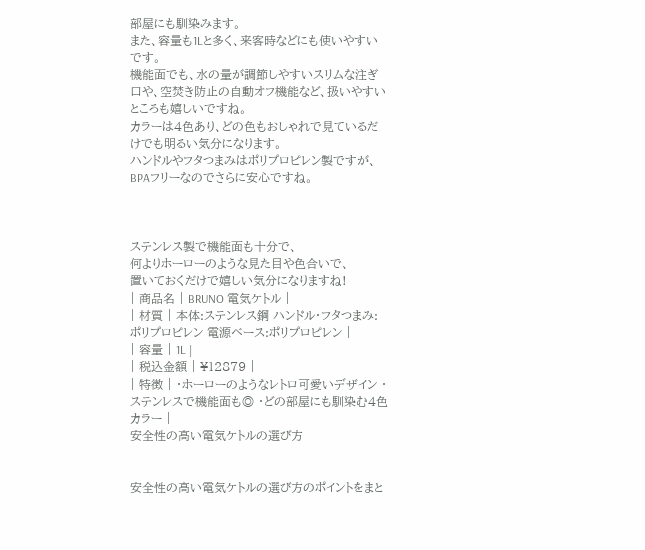部屋にも馴染みます。
また、容量も1Lと多く、来客時などにも使いやすいです。
機能面でも、水の量が調節しやすいスリムな注ぎ口や、空焚き防止の自動オフ機能など、扱いやすいところも嬉しいですね。
カラーは4色あり、どの色もおしゃれで見ているだけでも明るい気分になります。
ハンドルやフタつまみはポリプロピレン製ですが、BPAフリーなのでさらに安心ですね。



ステンレス製で機能面も十分で、
何よりホーローのような見た目や色合いで、
置いておくだけで嬉しい気分になりますね!
| 商品名 | BRUNO 電気ケトル |
| 材質 | 本体:ステンレス鋼 ハンドル・フタつまみ:ポリプロピレン 電源ベース:ポリプロピレン |
| 容量 | 1L |
| 税込金額 | ¥12879 |
| 特徴 | ・ホーローのようなレトロ可愛いデザイン ・ステンレスで機能面も◎ ・どの部屋にも馴染む4色カラー |
安全性の高い電気ケトルの選び方


安全性の高い電気ケトルの選び方のポイントをまと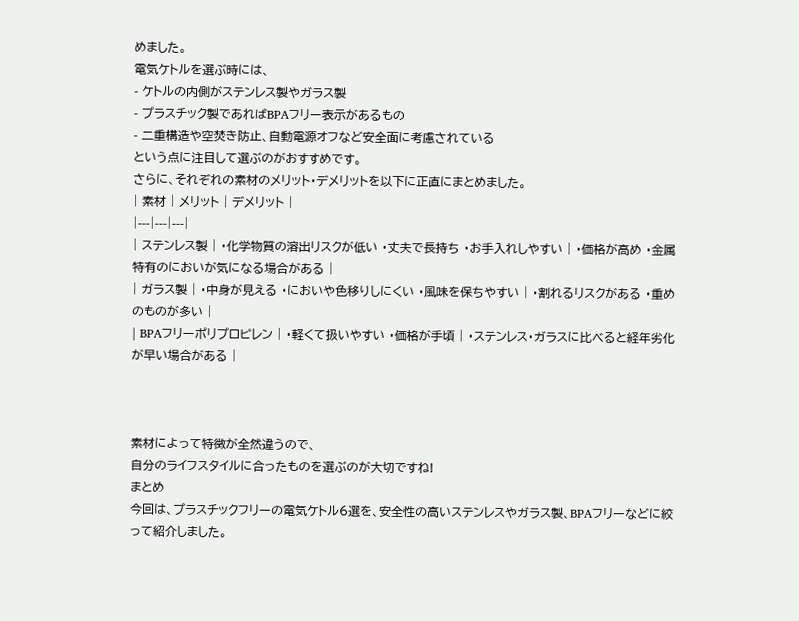めました。
電気ケトルを選ぶ時には、
- ケトルの内側がステンレス製やガラス製
- プラスチック製であればBPAフリー表示があるもの
- 二重構造や空焚き防止、自動電源オフなど安全面に考慮されている
という点に注目して選ぶのがおすすめです。
さらに、それぞれの素材のメリット・デメリットを以下に正直にまとめました。
| 素材 | メリット | デメリット |
|---|---|---|
| ステンレス製 | ・化学物質の溶出リスクが低い ・丈夫で長持ち ・お手入れしやすい | ・価格が高め ・金属特有のにおいが気になる場合がある |
| ガラス製 | ・中身が見える ・においや色移りしにくい ・風味を保ちやすい | ・割れるリスクがある ・重めのものが多い |
| BPAフリーポリプロピレン | ・軽くて扱いやすい ・価格が手頃 | ・ステンレス・ガラスに比べると経年劣化が早い場合がある |



素材によって特徴が全然違うので、
自分のライフスタイルに合ったものを選ぶのが大切ですね!
まとめ
今回は、プラスチックフリーの電気ケトル6選を、安全性の高いステンレスやガラス製、BPAフリーなどに絞って紹介しました。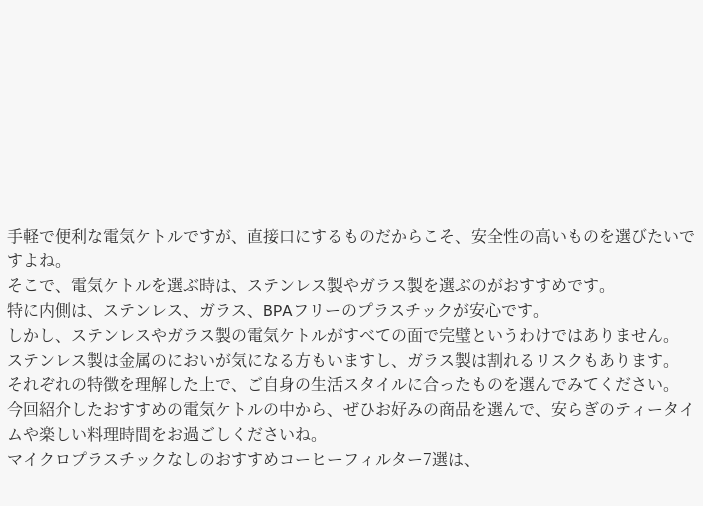手軽で便利な電気ケトルですが、直接口にするものだからこそ、安全性の高いものを選びたいですよね。
そこで、電気ケトルを選ぶ時は、ステンレス製やガラス製を選ぶのがおすすめです。
特に内側は、ステンレス、ガラス、BPAフリーのプラスチックが安心です。
しかし、ステンレスやガラス製の電気ケトルがすべての面で完璧というわけではありません。
ステンレス製は金属のにおいが気になる方もいますし、ガラス製は割れるリスクもあります。
それぞれの特徴を理解した上で、ご自身の生活スタイルに合ったものを選んでみてください。
今回紹介したおすすめの電気ケトルの中から、ぜひお好みの商品を選んで、安らぎのティータイムや楽しい料理時間をお過ごしくださいね。
マイクロプラスチックなしのおすすめコーヒーフィルター7選は、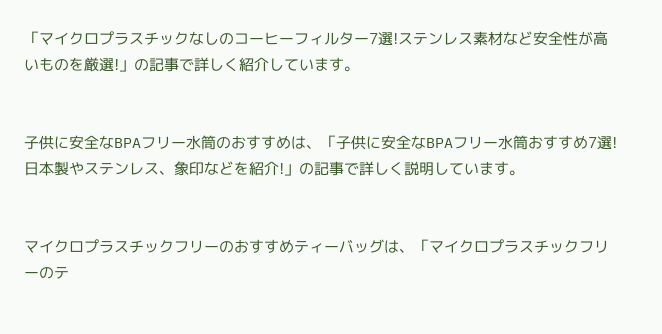「マイクロプラスチックなしのコーヒーフィルター7選!ステンレス素材など安全性が高いものを厳選!」の記事で詳しく紹介しています。


子供に安全なBPAフリー水筒のおすすめは、「子供に安全なBPAフリー水筒おすすめ7選!日本製やステンレス、象印などを紹介!」の記事で詳しく説明しています。


マイクロプラスチックフリーのおすすめティーバッグは、「マイクロプラスチックフリーのテ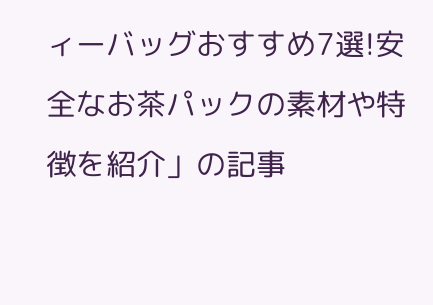ィーバッグおすすめ7選!安全なお茶パックの素材や特徴を紹介」の記事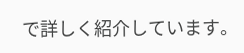で詳しく紹介しています。